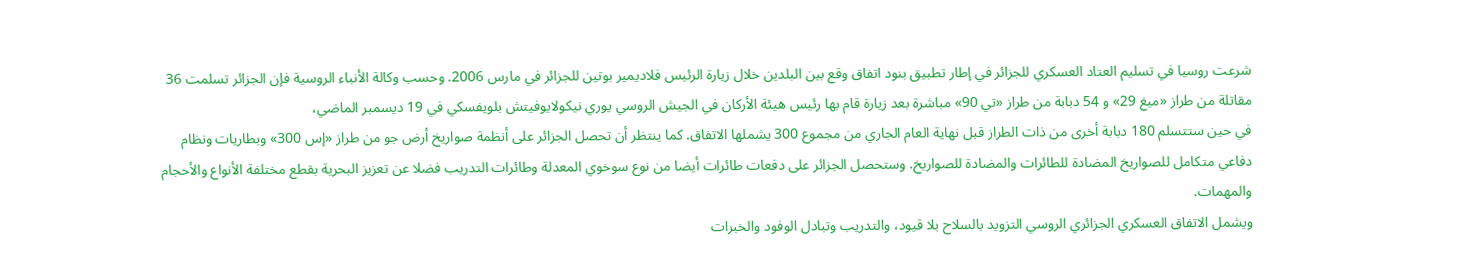شرعت روسيا في تسليم العتاد العسكري للجزائر في إطار تطبيق بنود اتفاق وقع بين البلدين خلال زيارة الرئيس فلاديمير بوتين للجزائر في مارس 2006. وحسب وكالة الأنباء الروسية فإن الجزائر تسلمت 36 مقاتلة من طراز «ميغ 29» و 54 دبابة من طراز «تي 90» مباشرة بعد زيارة قام بها رئيس هيئة الأركان في الجيش الروسي يوري نيكولايوفيتش بلويفسكي في 19 ديسمبر الماضي،
في حين ستتسلم 180 دبابة أخرى من ذات الطراز قبل نهاية العام الجاري من مجموع 300 يشملها الاتفاق. كما ينتظر أن تحصل الجزائر على أنظمة صواريخ أرض جو من طراز «إس 300» وبطاريات ونظام دفاعي متكامل للصواريخ المضادة للطائرات والمضادة للصواريخ. وستحصل الجزائر على دفعات طائرات أيضا من نوع سوخوي المعدلة وطائرات التدريب فضلا عن تعزيز البحرية بقطع مختلفة الأنواع والأحجام والمهمات.
ويشمل الاتفاق العسكري الجزائري الروسي التزويد بالسلاح بلا قيود، والتدريب وتبادل الوفود والخبرات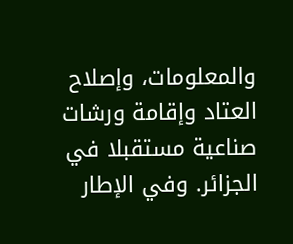والمعلومات، وإصلاح العتاد وإقامة ورشات صناعية مستقبلا في الجزائر. وفي الإطار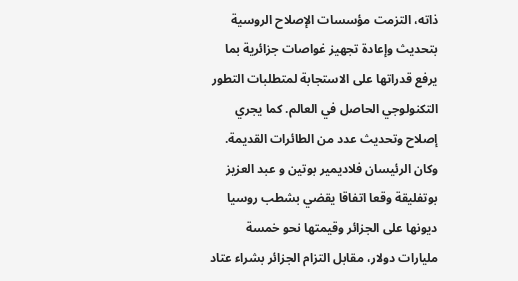ذاته، التزمت مؤسسات الإصلاح الروسية بتحديث وإعادة تجهيز غواصات جزائرية بما يرفع قدراتها على الاستجابة لمتطلبات التطور التكنولوجي الحاصل في العالم. كما يجري إصلاح وتحديث عدد من الطائرات القديمة.
وكان الرئيسان فلاديمير بوتين و عبد العزيز بوتفليقة وقعا اتفاقا يقضي بشطب روسيا ديونها على الجزائر وقيمتها نحو خمسة مليارات دولار، مقابل التزام الجزائر بشراء عتاد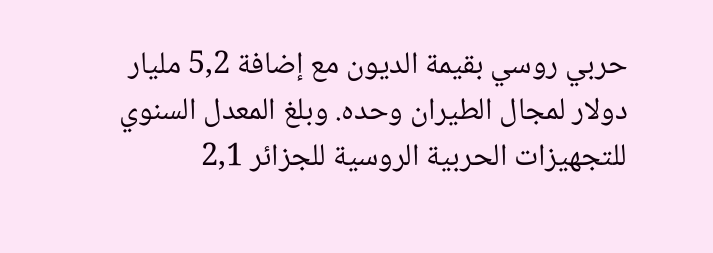حربي روسي بقيمة الديون مع إضافة 5,2 مليار دولار لمجال الطيران وحده. وبلغ المعدل السنوي للتجهيزات الحربية الروسية للجزائر 2,1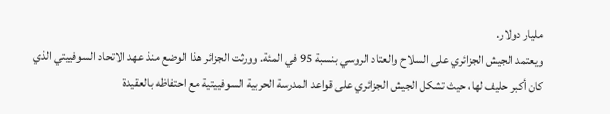مليار دولار.
ويعتمد الجيش الجزائري على السلاح والعتاد الروسي بنسبة 95 في المئة. وورثت الجزائر هذا الوضع منذ عهد الاتحاد السوفييتي الذي كان أكبر حليف لها، حيث تشكل الجيش الجزائري على قواعد المدرسة الحربية السوفييتية مع احتفاظه بالعقيدة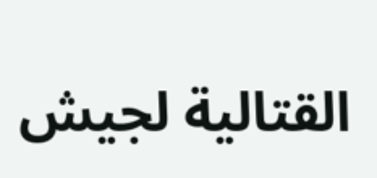القتالية لجيش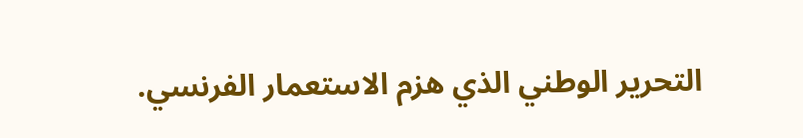التحرير الوطني الذي هزم الاستعمار الفرنسي.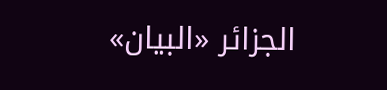الجزائر «البيان»